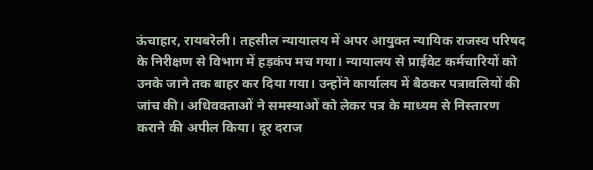ऊंचाहार, रायबरेली। तहसील न्यायालय में अपर आयुक्त न्यायिक राजस्व परिषद के निरीक्षण से विभाग में हड़कंप मच गया। न्यायालय से प्राईवेट कर्मचारियों को उनके जाने तक बाहर कर दिया गया। उन्होंने कार्यालय में बैठकर पत्रावलियों की जांच की। अधिवक्ताओं ने समस्याओं को लेकर पत्र के माध्यम से निस्तारण कराने की अपील किया। दूर दराज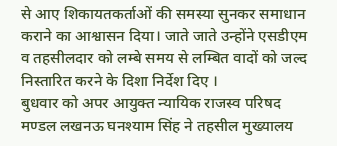से आए शिकायतकर्ताओं की समस्या सुनकर समाधान कराने का आश्वासन दिया। जाते जाते उन्होंने एसडीएम व तहसीलदार को लम्बे समय से लम्बित वादों को जल्द निस्तारित करने के दिशा निर्देश दिए ।
बुधवार को अपर आयुक्त न्यायिक राजस्व परिषद मण्डल लखनऊ घनश्याम सिंह ने तहसील मुख्यालय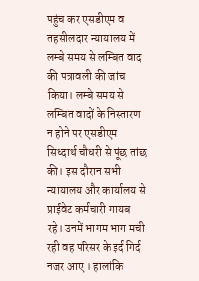पहुंच कर एसडीएम व तहसीलदार न्यायालय में लम्बे समय से लम्बित वाद की पत्रावली की जांच किया। लम्बे समय से लम्बित वादों के निस्तारण न होने पर एसडीएम सिध्दार्थ चौधरी से पूंछ तांछ की। इस दौरान सभी न्यायालय और कार्यालय से प्राईवेट कर्मचारी गायब रहे। उनमें भागम भाग मची रही वह परिसर के इर्द गिर्द नजर आए । हालांकि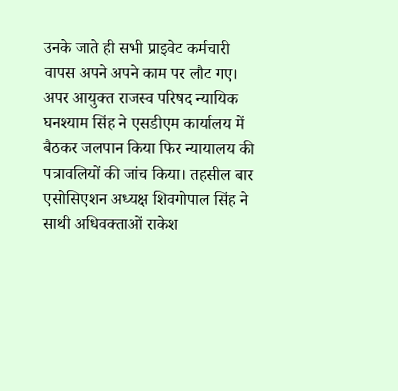उनके जाते ही सभी प्राइवेट कर्मचारी वापस अपने अपने काम पर लौट गए। अपर आयुक्त राजस्व परिषद न्यायिक घनश्याम सिंह ने एसडीएम कार्यालय में बैठकर जलपान किया फिर न्यायालय की पत्रावलियों की जांच किया। तहसील बार एसोसिएशन अध्यक्ष शिवगोपाल सिंह ने साथी अधिवक्ताओं राकेश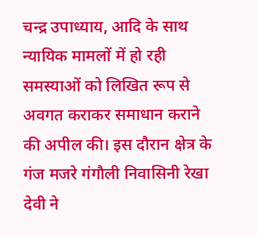चन्द्र उपाध्याय, आदि के साथ न्यायिक मामलों में हो रही समस्याओं को लिखित रूप से अवगत कराकर समाधान कराने की अपील की। इस दौरान क्षेत्र के गंज मजरे गंगौली निवासिनी रेखा देवी ने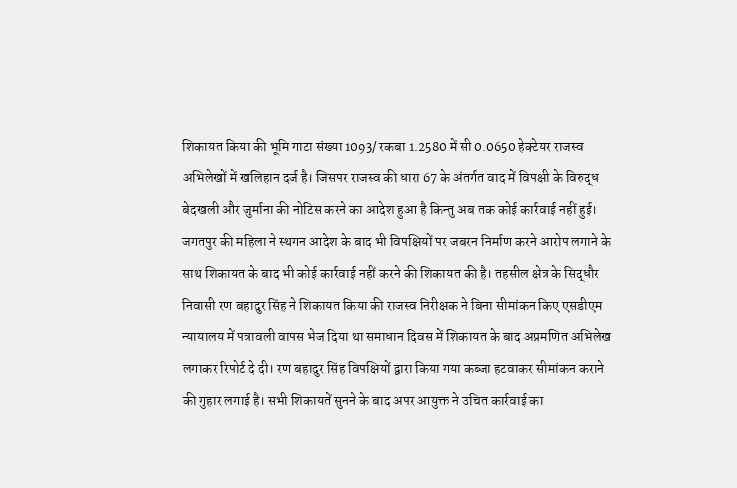शिकायत किया की भूमि गाटा संख्या 1093/ रकबा 1.2580 में सी 0.0650 हेक्टेयर राजस्व अभिलेखों में खलिहान दर्ज है। जिसपर राजस्व की धारा 67 के अंतर्गत वाद में विपक्षी के विरुद्ध बेदखली और जुर्माना की नोटिस करने का आदेश हुआ है किन्तु अब तक कोई कार्रवाई नहीं हुई। जगतपुर की महिला ने स्थगन आदेश के बाद भी विपक्षियों पर जबरन निर्माण करने आरोप लगाने के साथ शिकायत के बाद भी कोई कार्रवाई नहीं करने की शिकायत की है। तहसील क्षेत्र के सिद्धौर निवासी रण बहादुर सिंह ने शिकायत किया की राजस्व निरीक्षक ने बिना सीमांकन किए एसडीएम न्यायालय में पत्रावली वापस भेज दिया था समाधान दिवस में शिकायत के बाद अप्रमणित अभिलेख लगाकर रिपोर्ट दे दी। रण बहादुर सिंह विपक्षियों द्वारा किया गया कब्जा हटवाकर सीमांकन कराने की गुहार लगाई है। सभी शिकायतें सुनने के बाद अपर आयुक्त ने उचित कार्रवाई का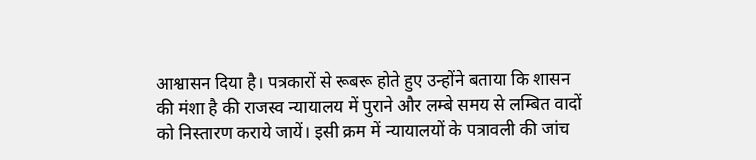आश्वासन दिया है। पत्रकारों से रूबरू होते हुए उन्होंने बताया कि शासन की मंशा है की राजस्व न्यायालय में पुराने और लम्बे समय से लम्बित वादों को निस्तारण कराये जायें। इसी क्रम में न्यायालयों के पत्रावली की जांच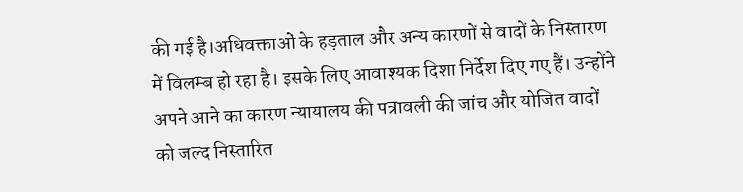की गई है।अधिवक्ताओं के हड़ताल और अन्य कारणों से वादों के निस्तारण में विलम्ब हो रहा है। इसके लिए आवाश्यक दिशा निर्देश दिए गए हैं। उन्होंने अपने आने का कारण न्यायालय की पत्रावली की जांच और योजित वादों को जल्द निस्तारित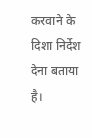करवाने के दिशा निर्देश देना बताया है।